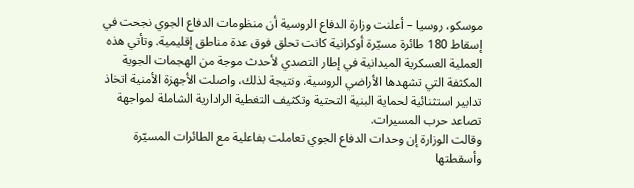موسكو، روسيا – أعلنت وزارة الدفاع الروسية أن منظومات الدفاع الجوي نجحت في إسقاط 180 طائرة مسيّرة أوكرانية كانت تحلق فوق عدة مناطق إقليمية. وتأتي هذه العملية العسكرية الميدانية في إطار التصدي لأحدث موجة من الهجمات الجوية المكثفة التي تشهدها الأراضي الروسية. ونتيجة لذلك، واصلت الأجهزة الأمنية اتخاذ تدابير استثنائية لحماية البنية التحتية وتكثيف التغطية الرادارية الشاملة لمواجهة تصاعد حرب المسيرات.
وقالت الوزارة إن وحدات الدفاع الجوي تعاملت بفاعلية مع الطائرات المسيّرة وأسقطتها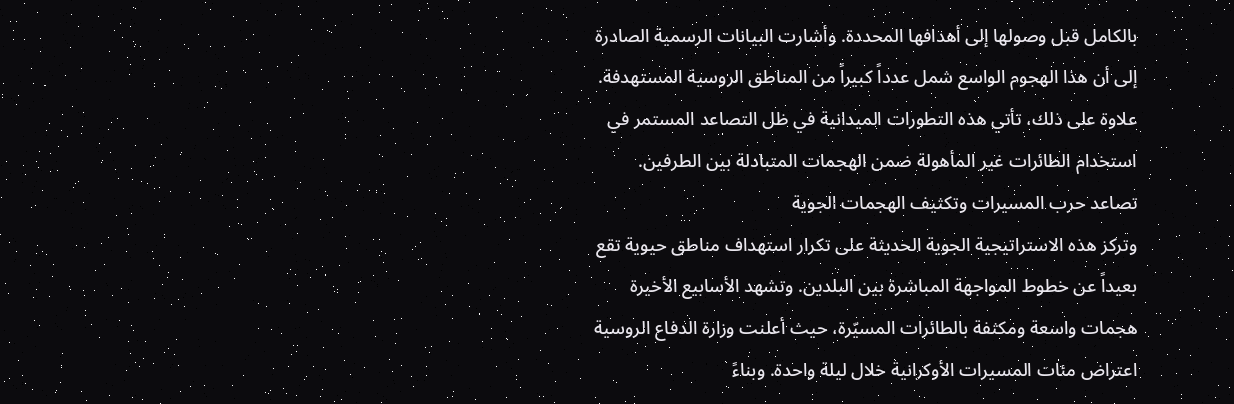بالكامل قبل وصولها إلى أهدافها المحددة. وأشارت البيانات الرسمية الصادرة إلى أن هذا الهجوم الواسع شمل عدداً كبيراً من المناطق الروسية المستهدفة. علاوة على ذلك، تأتي هذه التطورات الميدانية في ظل التصاعد المستمر في استخدام الطائرات غير المأهولة ضمن الهجمات المتبادلة بين الطرفين.
تصاعد حرب المسيرات وتكثيف الهجمات الجوية
وتركز هذه الاستراتيجية الجوية الحديثة على تكرار استهداف مناطق حيوية تقع بعيداً عن خطوط المواجهة المباشرة بين البلدين. وتشهد الأسابيع الأخيرة هجمات واسعة ومكثفة بالطائرات المسيّرة، حيث أعلنت وزارة الدفاع الروسية اعتراض مئات المسيرات الأوكرانية خلال ليلة واحدة. وبناءً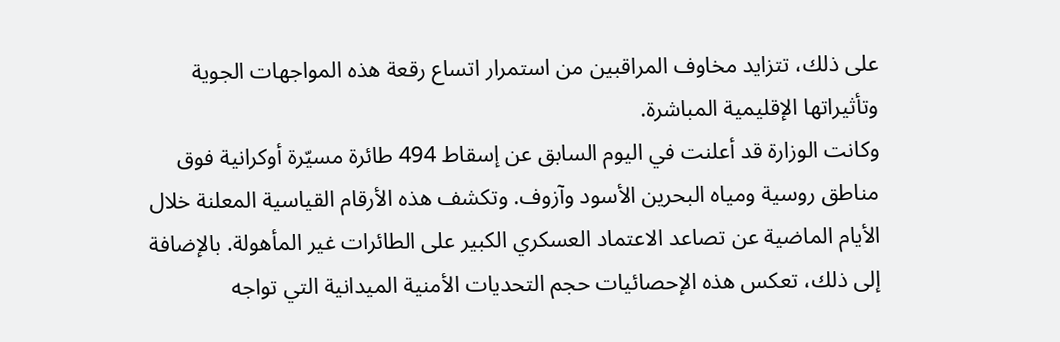على ذلك، تتزايد مخاوف المراقبين من استمرار اتساع رقعة هذه المواجهات الجوية وتأثيراتها الإقليمية المباشرة.
وكانت الوزارة قد أعلنت في اليوم السابق عن إسقاط 494 طائرة مسيّرة أوكرانية فوق مناطق روسية ومياه البحرين الأسود وآزوف. وتكشف هذه الأرقام القياسية المعلنة خلال الأيام الماضية عن تصاعد الاعتماد العسكري الكبير على الطائرات غير المأهولة. بالإضافة إلى ذلك، تعكس هذه الإحصائيات حجم التحديات الأمنية الميدانية التي تواجه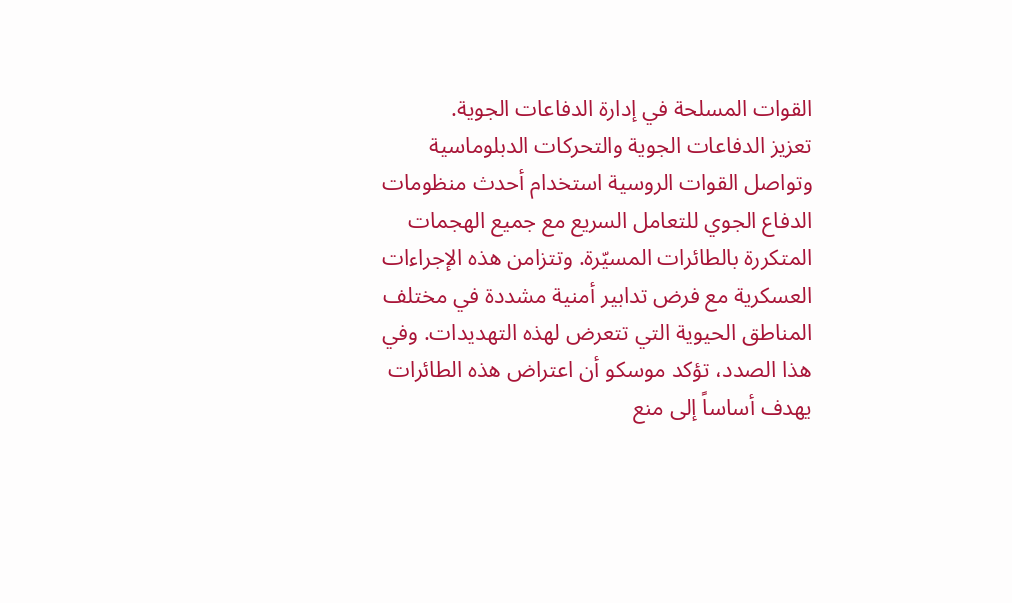القوات المسلحة في إدارة الدفاعات الجوية.
تعزيز الدفاعات الجوية والتحركات الدبلوماسية
وتواصل القوات الروسية استخدام أحدث منظومات الدفاع الجوي للتعامل السريع مع جميع الهجمات المتكررة بالطائرات المسيّرة. وتتزامن هذه الإجراءات العسكرية مع فرض تدابير أمنية مشددة في مختلف المناطق الحيوية التي تتعرض لهذه التهديدات. وفي هذا الصدد، تؤكد موسكو أن اعتراض هذه الطائرات يهدف أساساً إلى منع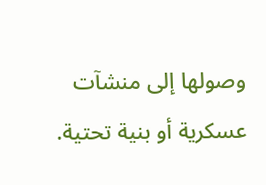وصولها إلى منشآت عسكرية أو بنية تحتية.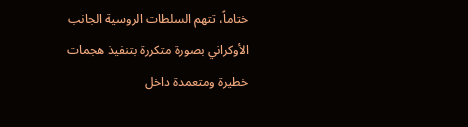ختاماً، تتهم السلطات الروسية الجانب الأوكراني بصورة متكررة بتنفيذ هجمات خطيرة ومتعمدة داخل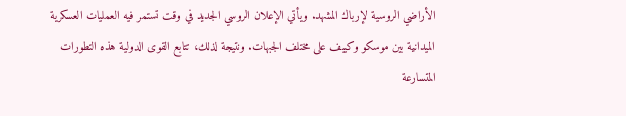الأراضي الروسية لإرباك المشهد. ويأتي الإعلان الروسي الجديد في وقت تستمر فيه العمليات العسكرية الميدانية بين موسكو وكييف على مختلف الجبهات. ونتيجة لذلك، تتابع القوى الدولية هذه التطورات المتسارعة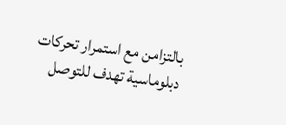بالتزامن مع استمرار تحركات دبلوماسية تهدف للتوصل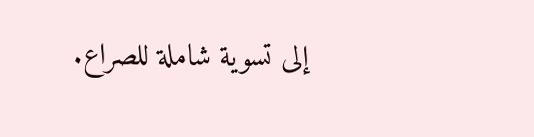إلى تسوية شاملة للصراع.